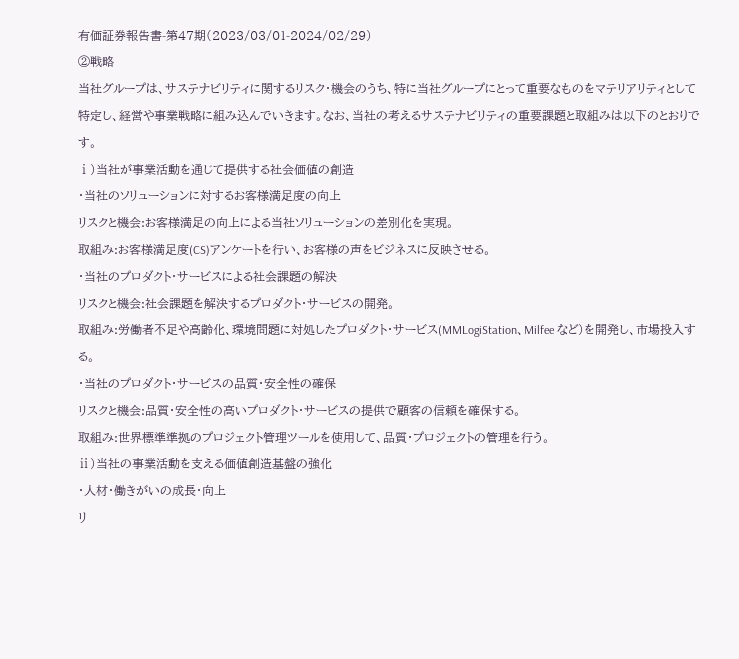有価証券報告書-第47期(2023/03/01-2024/02/29)
②戦略
当社グループは、サステナビリティに関するリスク・機会のうち、特に当社グループにとって重要なものをマテリアリティとして特定し、経営や事業戦略に組み込んでいきます。なお、当社の考えるサステナビリティの重要課題と取組みは以下のとおりです。
ⅰ)当社が事業活動を通じて提供する社会価値の創造
・当社のソリューションに対するお客様満足度の向上
リスクと機会:お客様満足の向上による当社ソリューションの差別化を実現。
取組み:お客様満足度(CS)アンケートを行い、お客様の声をビジネスに反映させる。
・当社のプロダクト・サービスによる社会課題の解決
リスクと機会:社会課題を解決するプロダクト・サービスの開発。
取組み:労働者不足や高齢化、環境問題に対処したプロダクト・サービス(MMLogiStation、Milfee など)を開発し、市場投入する。
・当社のプロダクト・サービスの品質・安全性の確保
リスクと機会:品質・安全性の高いプロダクト・サービスの提供で顧客の信頼を確保する。
取組み:世界標準準拠のプロジェクト管理ツールを使用して、品質・プロジェクトの管理を行う。
ⅱ)当社の事業活動を支える価値創造基盤の強化
・人材・働きがいの成長・向上
リ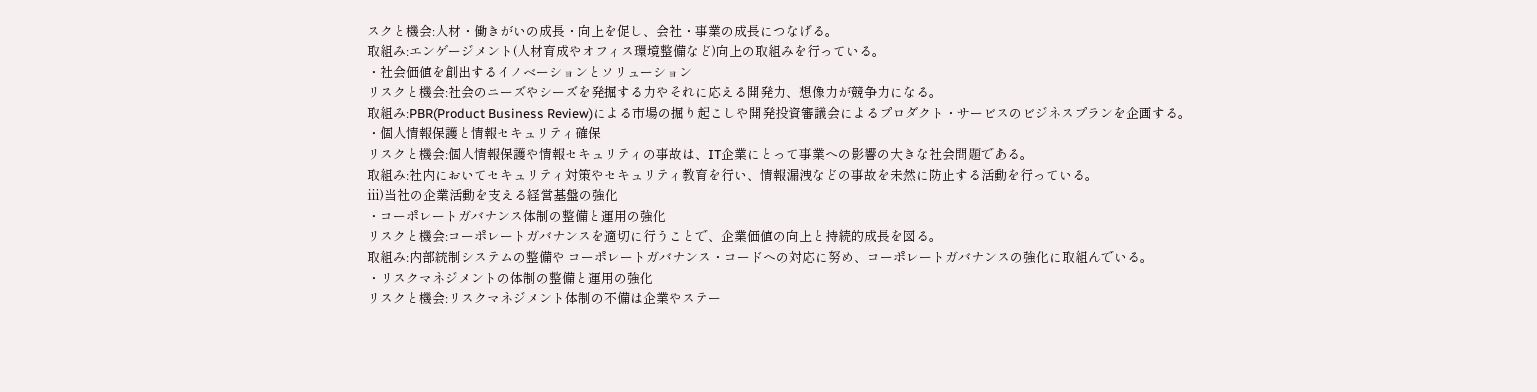スクと機会:人材・働きがいの成長・向上を促し、会社・事業の成長につなげる。
取組み:エンゲージメント(人材育成やオフィス環境整備など)向上の取組みを行っている。
・社会価値を創出するイノベーションとソリューション
リスクと機会:社会のニーズやシーズを発掘する力やそれに応える開発力、想像力が競争力になる。
取組み:PBR(Product Business Review)による市場の掘り起こしや開発投資審議会によるプロダクト・サービスのビジネスプランを企画する。
・個人情報保護と情報セキュリティ確保
リスクと機会:個人情報保護や情報セキュリティの事故は、IT企業にとって事業への影響の大きな社会問題である。
取組み:社内においてセキュリティ対策やセキュリティ教育を行い、情報漏洩などの事故を未然に防止する活動を行っている。
ⅲ)当社の企業活動を支える経営基盤の強化
・コーポレートガバナンス体制の整備と運用の強化
リスクと機会:コーポレートガバナンスを適切に行うことで、企業価値の向上と持続的成長を図る。
取組み:内部統制システムの整備や コーポレートガバナンス・コードへの対応に努め、コーポレートガバナンスの強化に取組んでいる。
・リスクマネジメントの体制の整備と運用の強化
リスクと機会:リスクマネジメント体制の不備は企業やステー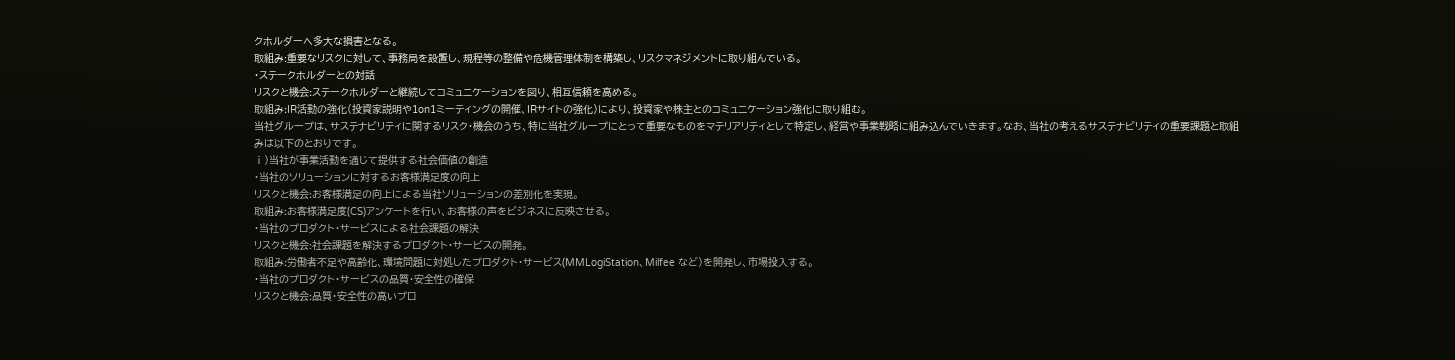クホルダーへ多大な損害となる。
取組み:重要なリスクに対して、事務局を設置し、規程等の整備や危機管理体制を構築し、リスクマネジメントに取り組んでいる。
・ステークホルダーとの対話
リスクと機会:ステークホルダーと継続してコミュニケーションを図り、相互信頼を高める。
取組み:IR活動の強化(投資家説明や1on1ミーティングの開催、IRサイトの強化)により、投資家や株主とのコミュニケーション強化に取り組む。
当社グループは、サステナビリティに関するリスク・機会のうち、特に当社グループにとって重要なものをマテリアリティとして特定し、経営や事業戦略に組み込んでいきます。なお、当社の考えるサステナビリティの重要課題と取組みは以下のとおりです。
ⅰ)当社が事業活動を通じて提供する社会価値の創造
・当社のソリューションに対するお客様満足度の向上
リスクと機会:お客様満足の向上による当社ソリューションの差別化を実現。
取組み:お客様満足度(CS)アンケートを行い、お客様の声をビジネスに反映させる。
・当社のプロダクト・サービスによる社会課題の解決
リスクと機会:社会課題を解決するプロダクト・サービスの開発。
取組み:労働者不足や高齢化、環境問題に対処したプロダクト・サービス(MMLogiStation、Milfee など)を開発し、市場投入する。
・当社のプロダクト・サービスの品質・安全性の確保
リスクと機会:品質・安全性の高いプロ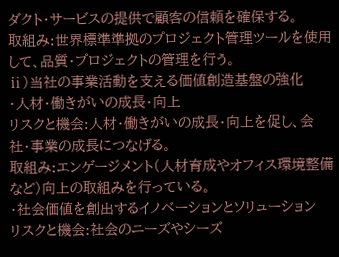ダクト・サービスの提供で顧客の信頼を確保する。
取組み:世界標準準拠のプロジェクト管理ツールを使用して、品質・プロジェクトの管理を行う。
ⅱ)当社の事業活動を支える価値創造基盤の強化
・人材・働きがいの成長・向上
リスクと機会:人材・働きがいの成長・向上を促し、会社・事業の成長につなげる。
取組み:エンゲージメント(人材育成やオフィス環境整備など)向上の取組みを行っている。
・社会価値を創出するイノベーションとソリューション
リスクと機会:社会のニーズやシーズ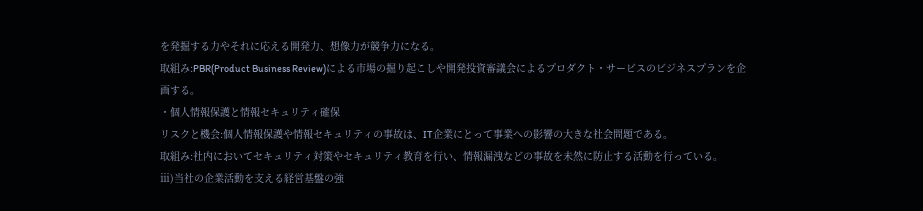を発掘する力やそれに応える開発力、想像力が競争力になる。
取組み:PBR(Product Business Review)による市場の掘り起こしや開発投資審議会によるプロダクト・サービスのビジネスプランを企画する。
・個人情報保護と情報セキュリティ確保
リスクと機会:個人情報保護や情報セキュリティの事故は、IT企業にとって事業への影響の大きな社会問題である。
取組み:社内においてセキュリティ対策やセキュリティ教育を行い、情報漏洩などの事故を未然に防止する活動を行っている。
ⅲ)当社の企業活動を支える経営基盤の強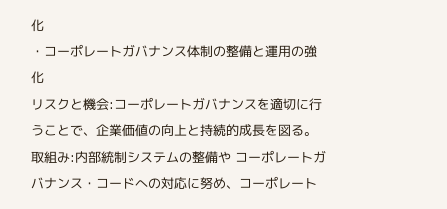化
・コーポレートガバナンス体制の整備と運用の強化
リスクと機会:コーポレートガバナンスを適切に行うことで、企業価値の向上と持続的成長を図る。
取組み:内部統制システムの整備や コーポレートガバナンス・コードへの対応に努め、コーポレート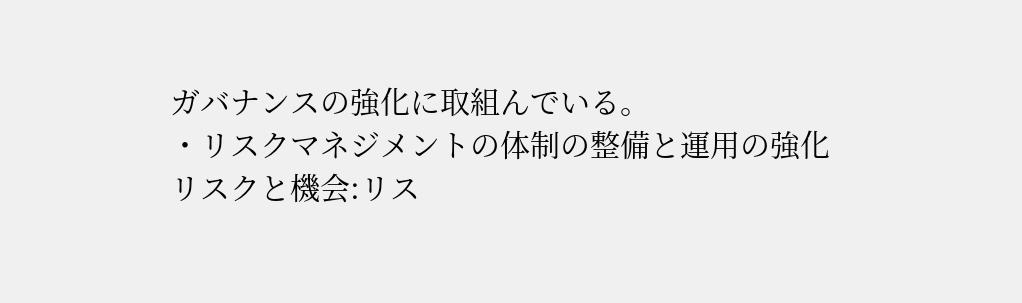ガバナンスの強化に取組んでいる。
・リスクマネジメントの体制の整備と運用の強化
リスクと機会:リス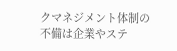クマネジメント体制の不備は企業やステ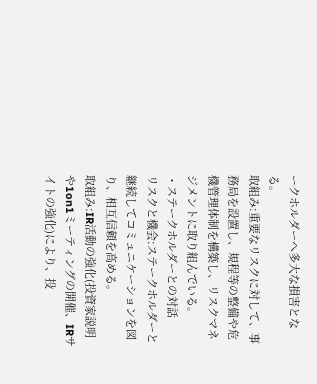ークホルダーへ多大な損害となる。
取組み:重要なリスクに対して、事務局を設置し、規程等の整備や危機管理体制を構築し、リスクマネジメントに取り組んでいる。
・ステークホルダーとの対話
リスクと機会:ステークホルダーと継続してコミュニケーションを図り、相互信頼を高める。
取組み:IR活動の強化(投資家説明や1on1ミーティングの開催、IRサイトの強化)により、投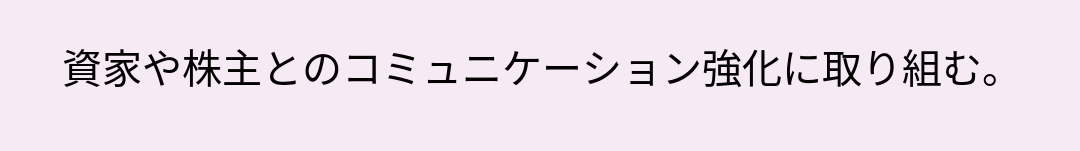資家や株主とのコミュニケーション強化に取り組む。